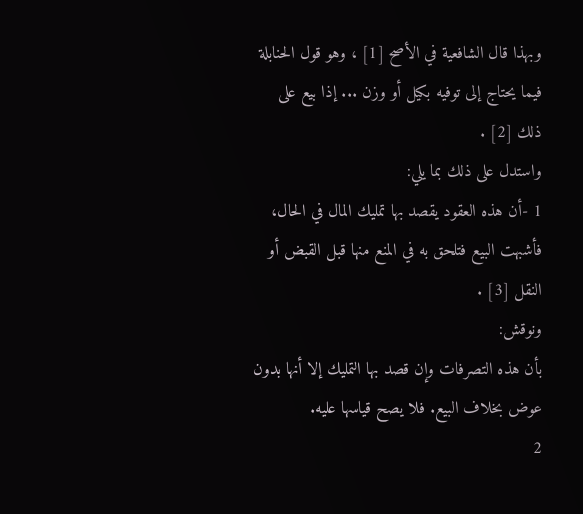وبهذا قال الشافعية في الأصح [1] ، وهو قول الحنابلة فيما يحتاج إلى توفيه بكيل أو وزن ... إذا بيع على ذلك [2] .
واستدل على ذلك بما يلي:
1 -أن هذه العقود يقصد بها تمليك المال في الحال، فأشبهت البيع فتلحق به في المنع منها قبل القبض أو النقل [3] .
ونوقش:
بأن هذه التصرفات وإن قصد بها التمليك إلا أنها بدون عوض بخلاف البيع. فلا يصح قياسها عليه.
2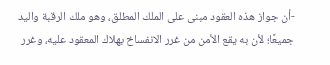-أن جواز هذه العقود مبنى على الملك المطلق، وهو ملك الرقبة واليد جميعًا؛ لأن به يقع الأمن من غرر الانفساخ بهلاك المعقود عليه، وغرر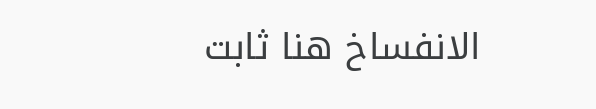الانفساخ هنا ثابت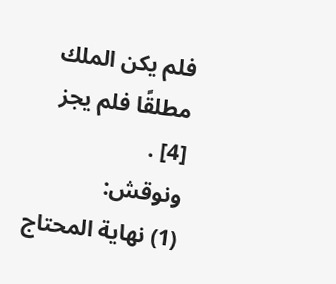فلم يكن الملك مطلقًا فلم يجز [4] .
ونوقش:
(1) نهاية المحتاج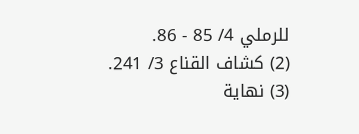للرملي 4/ 85 - 86.
(2) كشاف القناع 3/ 241.
(3) نهاية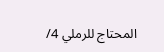المحتاج للرملي 4/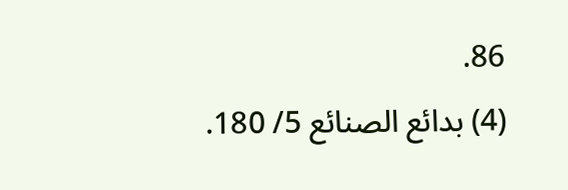86.
(4) بدائع الصنائع 5/ 180.